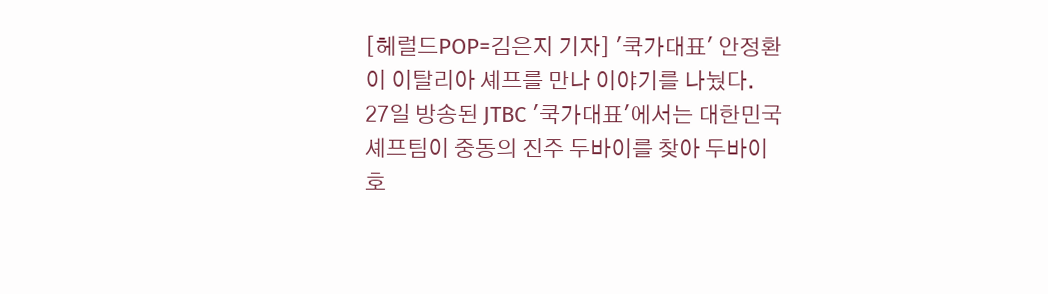[헤럴드POP=김은지 기자] '쿡가대표' 안정환이 이탈리아 셰프를 만나 이야기를 나눴다.
27일 방송된 JTBC '쿡가대표'에서는 대한민국 셰프팀이 중동의 진주 두바이를 찾아 두바이 호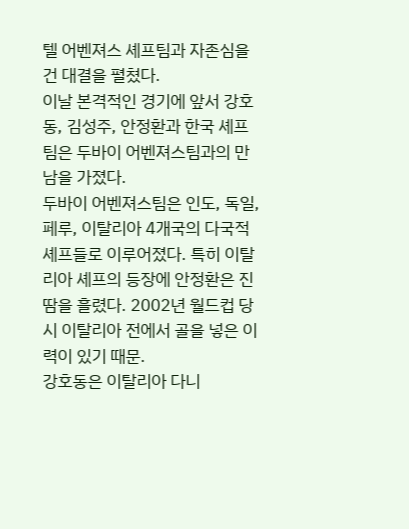텔 어벤져스 셰프팀과 자존심을 건 대결을 펼쳤다.
이날 본격적인 경기에 앞서 강호동, 김성주, 안정환과 한국 셰프팀은 두바이 어벤져스팀과의 만남을 가졌다.
두바이 어벤져스팀은 인도, 독일, 페루, 이탈리아 4개국의 다국적 셰프들로 이루어졌다. 특히 이탈리아 셰프의 등장에 안정환은 진땀을 흘렸다. 2002년 월드컵 당시 이탈리아 전에서 골을 넣은 이력이 있기 때문.
강호동은 이탈리아 다니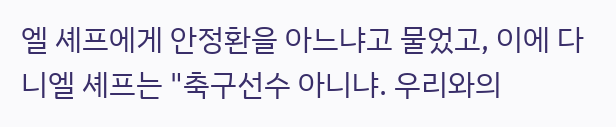엘 셰프에게 안정환을 아느냐고 물었고, 이에 다니엘 셰프는 "축구선수 아니냐. 우리와의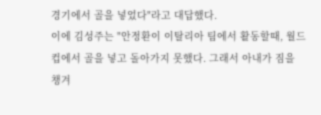경기에서 골을 넣었다"라고 대답했다.
이에 김성주는 "안정환이 이탈리아 팀에서 활동할때, 월드컵에서 골을 넣고 돌아가지 못했다. 그래서 아내가 짐을 챙겨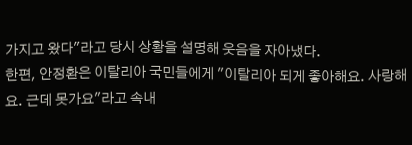가지고 왔다"라고 당시 상황을 설명해 웃음을 자아냈다.
한편, 안정환은 이탈리아 국민들에게 "이탈리아 되게 좋아해요. 사랑해요. 근데 못가요"라고 속내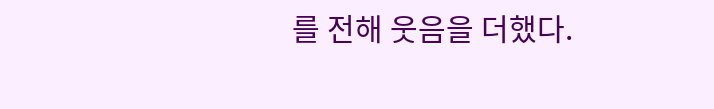를 전해 웃음을 더했다.